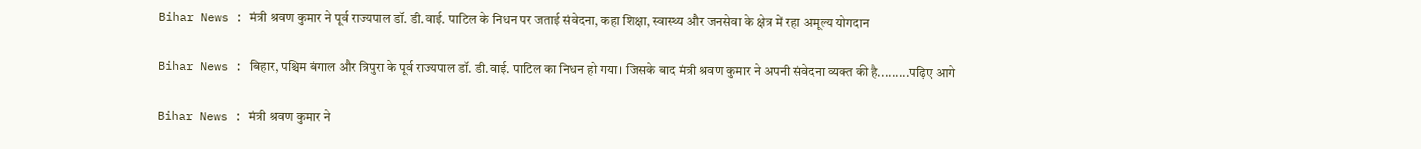Bihar News : मंत्री श्रवण कुमार ने पूर्व राज्यपाल डॉ. डी.वाई. पाटिल के निधन पर जताई संवेदना, कहा शिक्षा, स्वास्थ्य और जनसेवा के क्षेत्र में रहा अमूल्य योगदान

Bihar News : बिहार, पश्चिम बंगाल और त्रिपुरा के पूर्व राज्यपाल डॉ. डी.वाई. पाटिल का निधन हो गया। जिसके बाद मंत्री श्रवण कुमार ने अपनी संवेदना व्यक्त की है.........पढ़िए आगे

Bihar News : मंत्री श्रवण कुमार ने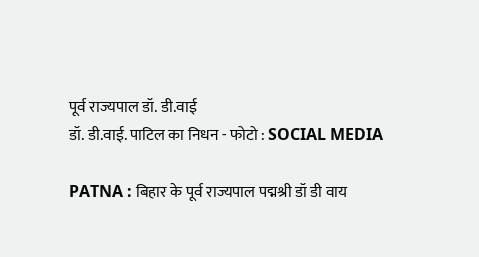पूर्व राज्यपाल डॉ. डी.वाई
डॉ. डी.वाई. पाटिल का निधन - फोटो : SOCIAL MEDIA

PATNA : बिहार के पूर्व राज्यपाल पद्मश्री डॉ डी वाय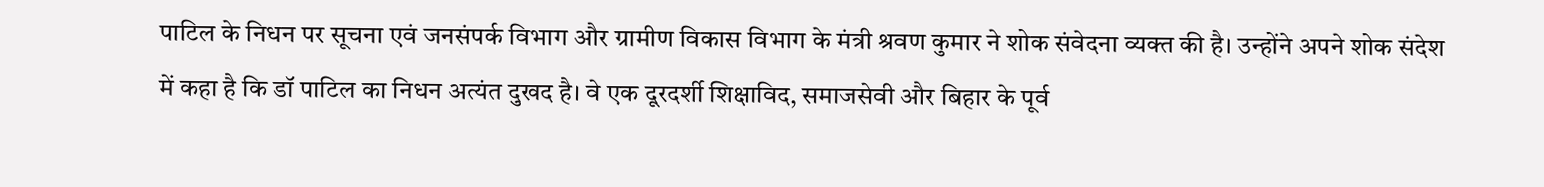पाटिल के निधन पर सूचना एवं जनसंपर्क विभाग और ग्रामीण विकास विभाग के मंत्री श्रवण कुमार ने शोक संवेदना व्यक्त की है। उन्होंने अपने शोक संदेश में कहा है कि डॉ पाटिल का निधन अत्यंत दुखद है। वे एक दूरदर्शी शिक्षाविद, समाजसेवी और बिहार के पूर्व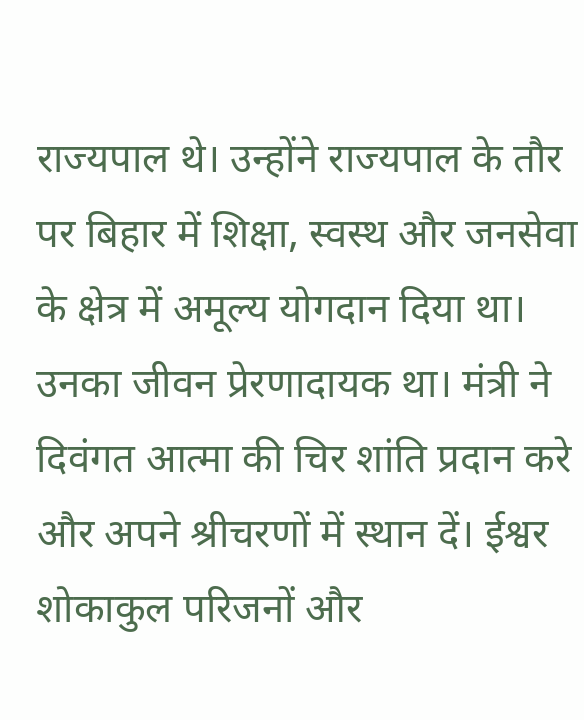राज्यपाल थे। उन्होंने राज्यपाल के तौर पर बिहार में शिक्षा, स्वस्थ और जनसेवा के क्षेत्र में अमूल्य योगदान दिया था। उनका जीवन प्रेरणादायक था। मंत्री ने दिवंगत आत्मा की चिर शांति प्रदान करे और अपने श्रीचरणों में स्थान दें। ईश्वर शोकाकुल परिजनों और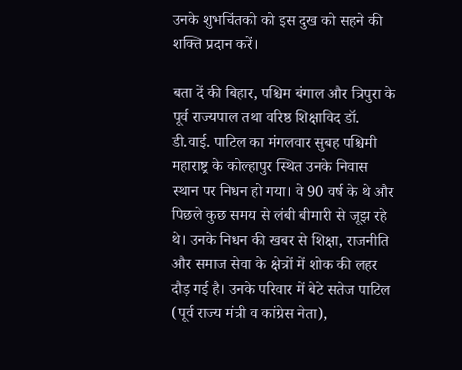उनके शुभचिंतको को इस दुख को सहने की शक्ति प्रदान करें।

बता दें की बिहार, पश्चिम बंगाल और त्रिपुरा के पूर्व राज्यपाल तथा वरिष्ठ शिक्षाविद डॉ. डी.वाई. पाटिल का मंगलवार सुबह पश्चिमी महाराष्ट्र के कोल्हापुर स्थित उनके निवास स्थान पर निधन हो गया। वे 90 वर्ष के थे और पिछले कुछ समय से लंबी बीमारी से जूझ रहे थे। उनके निधन की खबर से शिक्षा, राजनीति और समाज सेवा के क्षेत्रों में शोक की लहर दौड़ गई है। उनके परिवार में बेटे सतेज पाटिल (पूर्व राज्य मंत्री व कांग्रेस नेता),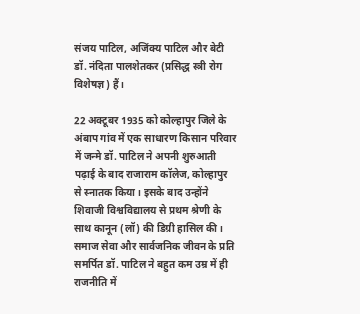संजय पाटिल, अजिंक्य पाटिल और बेटी डॉ. नंदिता पालशेतकर (प्रसिद्ध स्त्री रोग विशेषज्ञ) हैं।

22 अक्टूबर 1935 को कोल्हापुर जिले के अंबाप गांव में एक साधारण किसान परिवार में जन्मे डॉ. पाटिल ने अपनी शुरुआती पढ़ाई के बाद राजाराम कॉलेज, कोल्हापुर से स्नातक किया। इसके बाद उन्होंने शिवाजी विश्वविद्यालय से प्रथम श्रेणी के साथ कानून (लॉ) की डिग्री हासिल की। समाज सेवा और सार्वजनिक जीवन के प्रति समर्पित डॉ. पाटिल ने बहुत कम उम्र में ही राजनीति में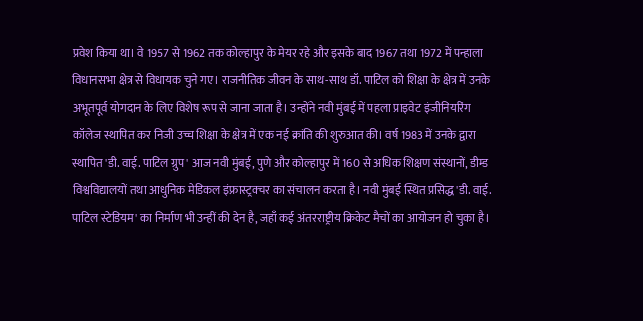प्रवेश किया था। वे 1957 से 1962 तक कोल्हापुर के मेयर रहे और इसके बाद 1967 तथा 1972 में पन्हाला विधानसभा क्षेत्र से विधायक चुने गए। राजनीतिक जीवन के साथ-साथ डॉ. पाटिल को शिक्षा के क्षेत्र में उनके अभूतपूर्व योगदान के लिए विशेष रूप से जाना जाता है। उन्होंने नवी मुंबई में पहला प्राइवेट इंजीनियरिंग कॉलेज स्थापित कर निजी उच्च शिक्षा के क्षेत्र में एक नई क्रांति की शुरुआत की। वर्ष 1983 में उनके द्वारा स्थापित 'डी. वाई. पाटिल ग्रुप' आज नवी मुंबई, पुणे और कोल्हापुर में 160 से अधिक शिक्षण संस्थानों, डीम्ड विश्वविद्यालयों तथा आधुनिक मेडिकल इंफ्रास्ट्रक्चर का संचालन करता है। नवी मुंबई स्थित प्रसिद्ध 'डी. वाई. पाटिल स्टेडियम' का निर्माण भी उन्हीं की देन है, जहाँ कई अंतरराष्ट्रीय क्रिकेट मैचों का आयोजन हो चुका है।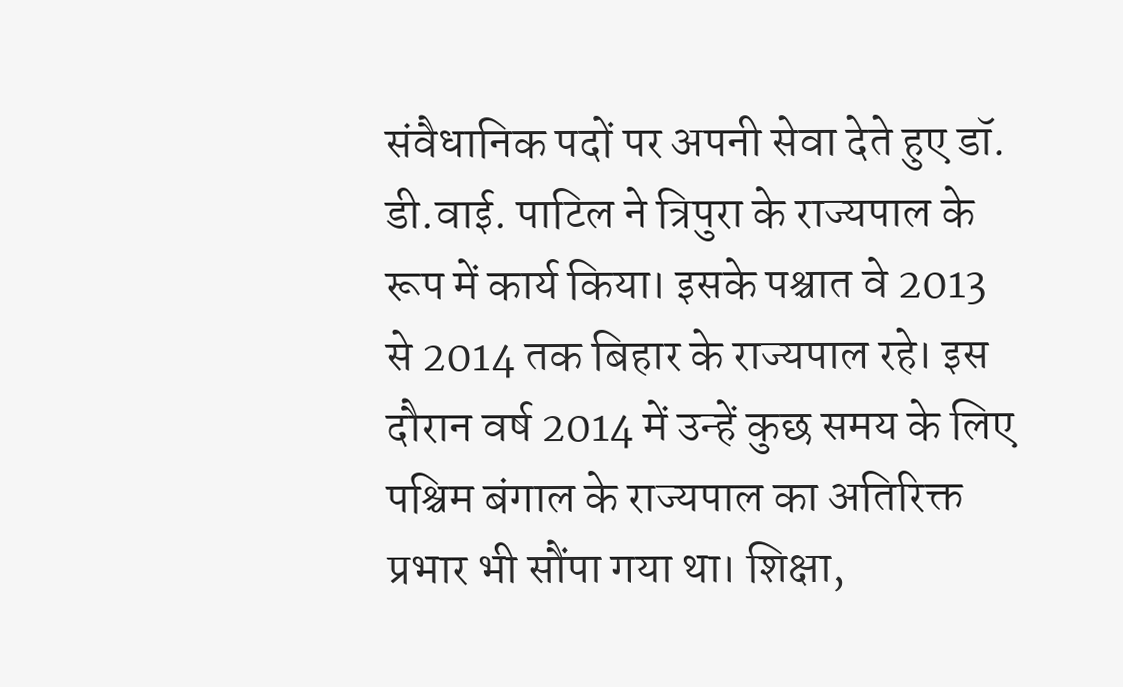संवैधानिक पदों पर अपनी सेवा देते हुए डॉ. डी.वाई. पाटिल ने त्रिपुरा के राज्यपाल के रूप में कार्य किया। इसके पश्चात वे 2013 से 2014 तक बिहार के राज्यपाल रहे। इस दौरान वर्ष 2014 में उन्हें कुछ समय के लिए पश्चिम बंगाल के राज्यपाल का अतिरिक्त प्रभार भी सौंपा गया था। शिक्षा,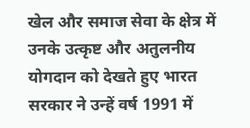खेल और समाज सेवा के क्षेत्र में उनके उत्कृष्ट और अतुलनीय योगदान को देखते हुए भारत सरकार ने उन्हें वर्ष 1991 में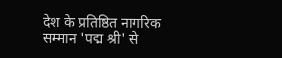देश के प्रतिष्ठित नागरिक सम्मान 'पद्म श्री' से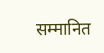सम्मानित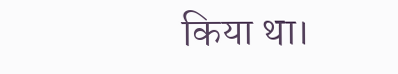किया था।